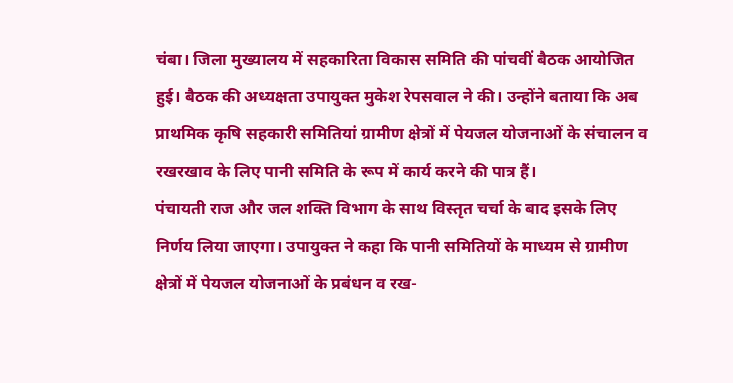चंबा। जिला मुख्यालय में सहकारिता विकास समिति की पांचवीं बैठक आयोजित हुई। बैठक की अध्यक्षता उपायुक्त मुकेश रेपसवाल ने की। उन्होंने बताया कि अब प्राथमिक कृषि सहकारी समितियां ग्रामीण क्षेत्रों में पेयजल योजनाओं के संचालन व रखरखाव के लिए पानी समिति के रूप में कार्य करने की पात्र हैं।
पंचायती राज और जल शक्ति विभाग के साथ विस्तृत चर्चा के बाद इसके लिए निर्णय लिया जाएगा। उपायुक्त ने कहा कि पानी समितियों के माध्यम से ग्रामीण क्षेत्रों में पेयजल योजनाओं के प्रबंधन व रख-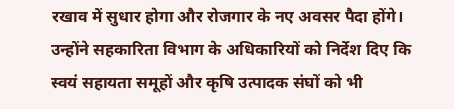रखाव में सुधार होगा और रोजगार के नए अवसर पैदा होंगे।
उन्होंने सहकारिता विभाग के अधिकारियों को निर्देश दिए कि स्वयं सहायता समूहों और कृषि उत्पादक संघों को भी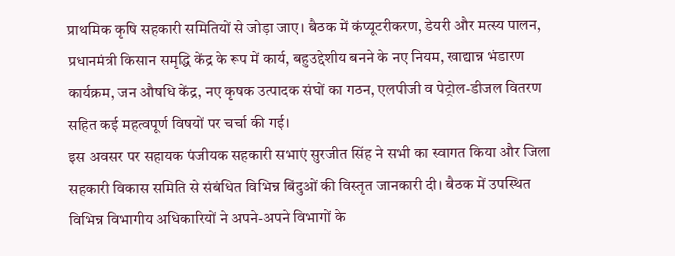प्राथमिक कृषि सहकारी समितियों से जोड़ा जाए। बैठक में कंप्यूटरीकरण, डेयरी और मत्स्य पालन, प्रधानमंत्री किसान समृद्धि केंद्र के रूप में कार्य, बहुउद्देशीय बनने के नए नियम, खाद्यान्न भंडारण कार्यक्रम, जन औषधि केंद्र, नए कृषक उत्पादक संघों का गठन, एलपीजी व पेट्रोल-डीजल वितरण सहित कई महत्वपूर्ण विषयों पर चर्चा की गई।
इस अवसर पर सहायक पंजीयक सहकारी सभाएं सुरजीत सिंह ने सभी का स्वागत किया और जिला सहकारी विकास समिति से संबंधित विभिन्न बिंदुओं की विस्तृत जानकारी दी। बैठक में उपस्थित विभिन्न विभागीय अधिकारियों ने अपने-अपने विभागों के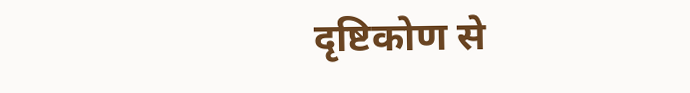दृष्टिकोण से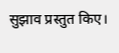सुझाव प्रस्तुत किए।